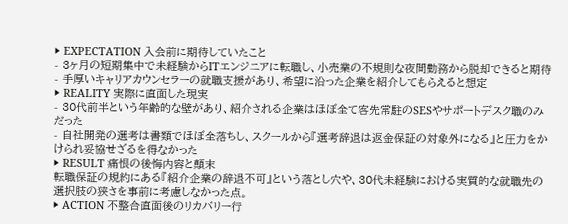▶ EXPECTATION 入会前に期待していたこと
- 3ヶ月の短期集中で未経験からITエンジニアに転職し、小売業の不規則な夜間勤務から脱却できると期待
- 手厚いキャリアカウンセラーの就職支援があり、希望に沿った企業を紹介してもらえると想定
▶ REALITY 実際に直面した現実
- 30代前半という年齢的な壁があり、紹介される企業はほぼ全て客先常駐のSESやサポートデスク職のみだった
- 自社開発の選考は書類でほぼ全落ちし、スクールから『選考辞退は返金保証の対象外になる』と圧力をかけられ妥協せざるを得なかった
▶ RESULT 痛恨の後悔内容と顛末
転職保証の規約にある『紹介企業の辞退不可』という落とし穴や、30代未経験における実質的な就職先の選択肢の狭さを事前に考慮しなかった点。
▶ ACTION 不整合直面後のリカバリー行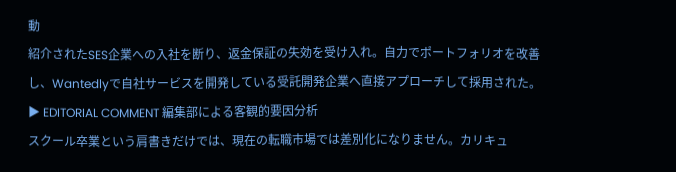動
紹介されたSES企業への入社を断り、返金保証の失効を受け入れ。自力でポートフォリオを改善し、Wantedlyで自社サービスを開発している受託開発企業へ直接アプローチして採用された。
▶ EDITORIAL COMMENT 編集部による客観的要因分析
スクール卒業という肩書きだけでは、現在の転職市場では差別化になりません。カリキュ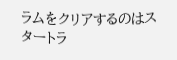ラムをクリアするのはスタートラ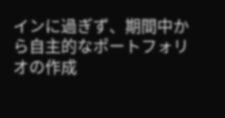インに過ぎず、期間中から自主的なポートフォリオの作成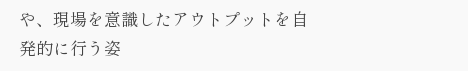や、現場を意識したアウトプットを自発的に行う姿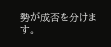勢が成否を分けます。